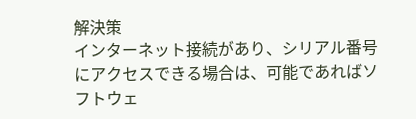解決策
インターネット接続があり、シリアル番号にアクセスできる場合は、可能であればソフトウェ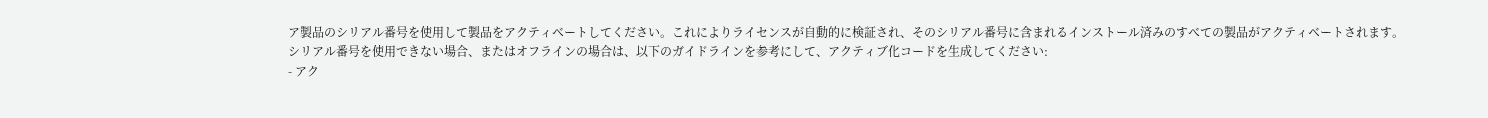ア製品のシリアル番号を使用して製品をアクティベートしてください。これによりライセンスが自動的に検証され、そのシリアル番号に含まれるインストール済みのすべての製品がアクティベートされます。
シリアル番号を使用できない場合、またはオフラインの場合は、以下のガイドラインを参考にして、アクティブ化コードを生成してください:
- アク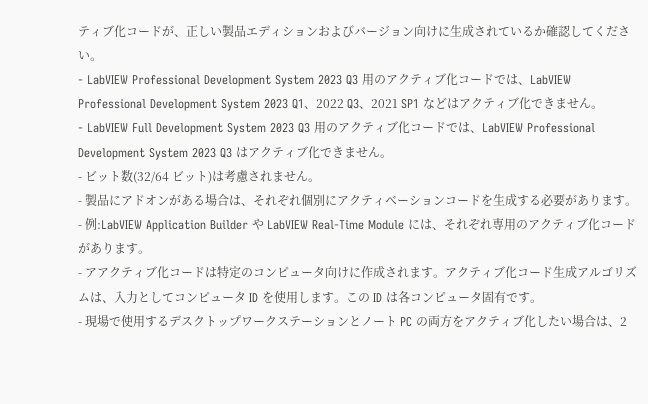ティブ化コードが、正しい製品エディションおよびバージョン向けに生成されているか確認してください。
- LabVIEW Professional Development System 2023 Q3 用のアクティブ化コードでは、LabVIEW Professional Development System 2023 Q1、2022 Q3、2021 SP1 などはアクティブ化できません。
- LabVIEW Full Development System 2023 Q3 用のアクティブ化コードでは、LabVIEW Professional Development System 2023 Q3 はアクティブ化できません。
- ビット数(32/64 ビット)は考慮されません。
- 製品にアドオンがある場合は、それぞれ個別にアクティベーションコードを生成する必要があります。
- 例:LabVIEW Application Builder や LabVIEW Real-Time Module には、それぞれ専用のアクティブ化コードがあります。
- アアクティブ化コードは特定のコンピュータ向けに作成されます。アクティブ化コード生成アルゴリズムは、入力としてコンピュータ ID を使用します。この ID は各コンピュータ固有です。
- 現場で使用するデスクトップワークステーションとノート PC の両方をアクティブ化したい場合は、2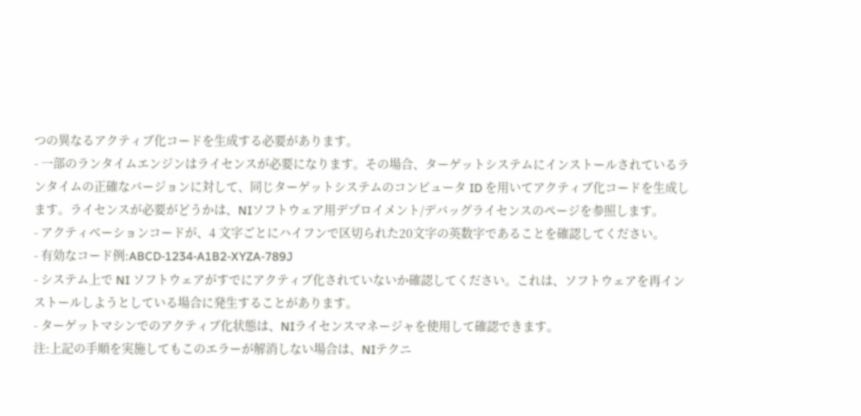つの異なるアクティブ化コードを生成する必要があります。
- 一部のランタイムエンジンはライセンスが必要になります。その場合、ターゲットシステムにインストールされているランタイムの正確なバージョンに対して、同じターゲットシステムのコンピュータ ID を用いてアクティブ化コードを生成します。ライセンスが必要がどうかは、NIソフトウェア用デプロイメント/デバッグライセンスのページを参照します。
- アクティベーションコードが、4 文字ごとにハイフンで区切られた20文字の英数字であることを確認してください。
- 有効なコード例:ABCD-1234-A1B2-XYZA-789J
- システム上で NI ソフトウェアがすでにアクティブ化されていないか確認してください。これは、ソフトウェアを再インストールしようとしている場合に発生することがあります。
- ターゲットマシンでのアクティブ化状態は、NIライセンスマネージャを使用して確認できます。
注:上記の手順を実施してもこのエラーが解消しない場合は、NIテクニ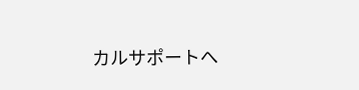カルサポートへ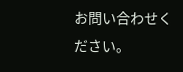お問い合わせください。